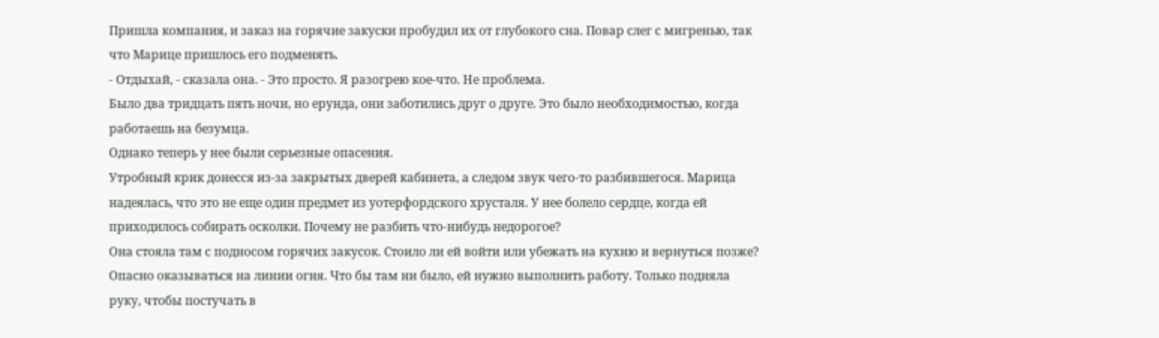Пришла компания, и заказ на горячие закуски пробудил их от глубокого сна. Повар слег с мигренью, так что Марице пришлось его подменять.
- Отдыхай, - сказала она. - Это просто. Я разогрею кое-что. Не проблема.
Было два тридцать пять ночи, но ерунда, они заботились друг о друге. Это было необходимостью, когда работаешь на безумца.
Однако теперь у нее были серьезные опасения.
Утробный крик донесся из-за закрытых дверей кабинета, а следом звук чего-то разбившегося. Марица надеялась, что это не еще один предмет из уотерфордского хрусталя. У нее болело сердце, когда ей приходилось собирать осколки. Почему не разбить что-нибудь недорогое?
Она стояла там с подносом горячих закусок. Стоило ли ей войти или убежать на кухню и вернуться позже? Опасно оказываться на линии огня. Что бы там ни было, ей нужно выполнить работу. Только подняла руку, чтобы постучать в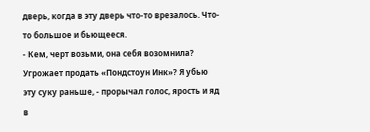дверь, когда в эту дверь что-то врезалось. Что-то большое и бьющееся.
- Кем, черт возьми, она себя возомнила? Угрожает продать «Пондстоун Инк»? Я убью эту суку раньше, - прорычал голос, ярость и яд в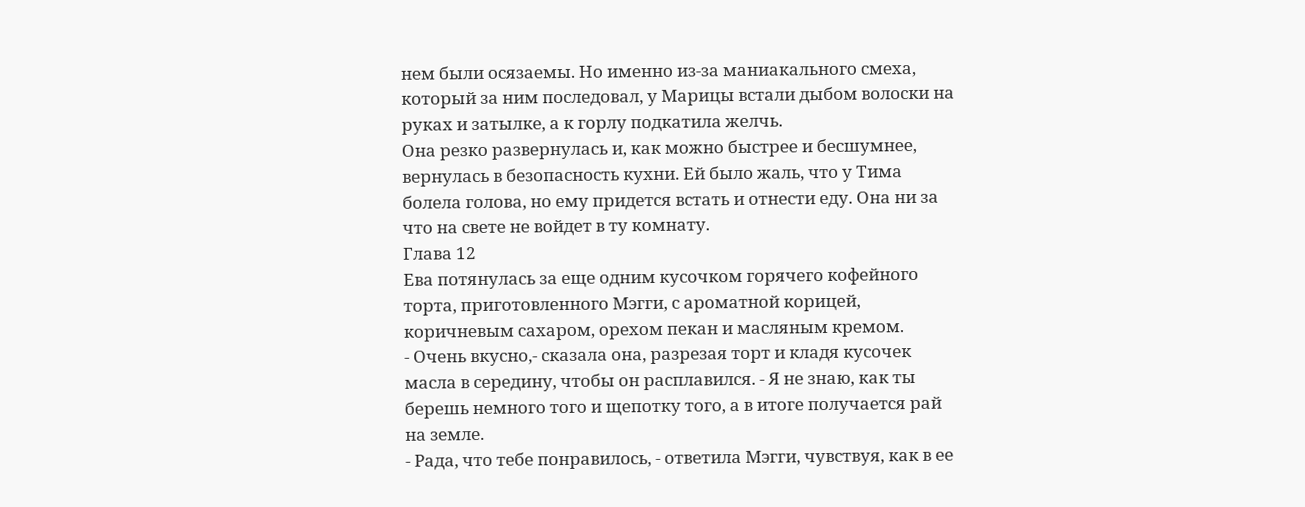нем были осязаемы. Но именно из-за маниакального смеха, который за ним последовал, у Марицы встали дыбом волоски на руках и затылке, а к горлу подкатила желчь.
Она резко развернулась и, как можно быстрее и бесшумнее, вернулась в безопасность кухни. Ей было жаль, что у Тима болела голова, но ему придется встать и отнести еду. Она ни за что на свете не войдет в ту комнату.
Глава 12
Ева потянулась за еще одним кусочком горячего кофейного торта, приготовленного Мэгги, с ароматной корицей, коричневым сахаром, орехом пекан и масляным кремом.
- Очень вкусно,- сказала она, разрезая торт и кладя кусочек масла в середину, чтобы он расплавился. - Я не знаю, как ты берешь немного того и щепотку того, а в итоге получается рай на земле.
- Рада, что тебе понравилось, - ответила Мэгги, чувствуя, как в ее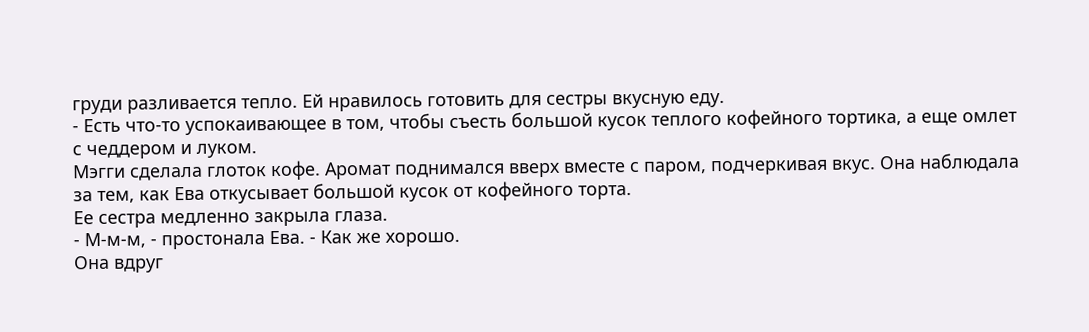груди разливается тепло. Ей нравилось готовить для сестры вкусную еду.
- Есть что-то успокаивающее в том, чтобы съесть большой кусок теплого кофейного тортика, а еще омлет с чеддером и луком.
Мэгги сделала глоток кофе. Аромат поднимался вверх вместе с паром, подчеркивая вкус. Она наблюдала за тем, как Ева откусывает большой кусок от кофейного торта.
Ее сестра медленно закрыла глаза.
- М-м-м, - простонала Ева. - Как же хорошо.
Она вдруг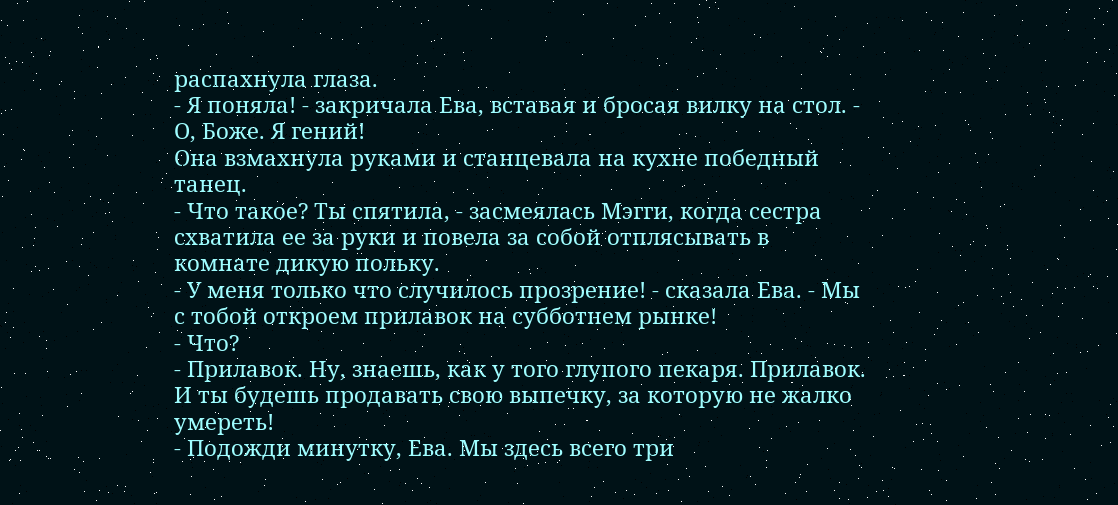распахнула глаза.
- Я поняла! - закричала Ева, вставая и бросая вилку на стол. - О, Боже. Я гений!
Она взмахнула руками и станцевала на кухне победный танец.
- Что такое? Ты спятила, - засмеялась Мэгги, когда сестра схватила ее за руки и повела за собой отплясывать в комнате дикую польку.
- У меня только что случилось прозрение! - сказала Ева. - Мы с тобой откроем прилавок на субботнем рынке!
- Что?
- Прилавок. Ну, знаешь, как у того глупого пекаря. Прилавок. И ты будешь продавать свою выпечку, за которую не жалко умереть!
- Подожди минутку, Ева. Мы здесь всего три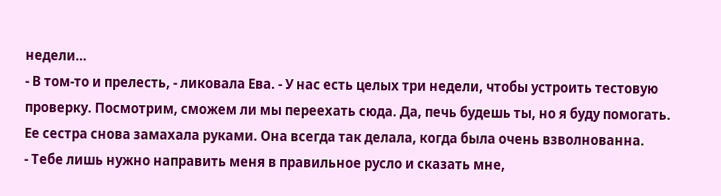недели…
- В том-то и прелесть, - ликовала Ева. - У нас есть целых три недели, чтобы устроить тестовую проверку. Посмотрим, сможем ли мы переехать сюда. Да, печь будешь ты, но я буду помогать.
Ее сестра снова замахала руками. Она всегда так делала, когда была очень взволнованна.
- Тебе лишь нужно направить меня в правильное русло и сказать мне,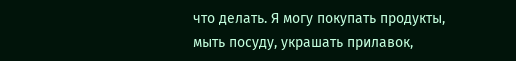что делать. Я могу покупать продукты, мыть посуду, украшать прилавок,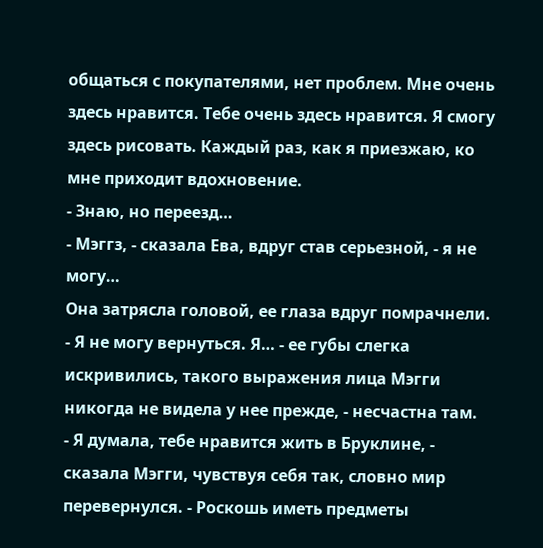общаться с покупателями, нет проблем. Мне очень здесь нравится. Тебе очень здесь нравится. Я смогу здесь рисовать. Каждый раз, как я приезжаю, ко мне приходит вдохновение.
- Знаю, но переезд…
- Мэггз, - сказала Ева, вдруг став серьезной, - я не могу…
Она затрясла головой, ее глаза вдруг помрачнели.
- Я не могу вернуться. Я… - ее губы слегка искривились, такого выражения лица Мэгги никогда не видела у нее прежде, - несчастна там.
- Я думала, тебе нравится жить в Бруклине, - сказала Мэгги, чувствуя себя так, словно мир перевернулся. - Роскошь иметь предметы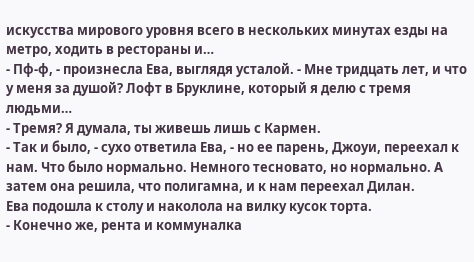искусства мирового уровня всего в нескольких минутах езды на метро, ходить в рестораны и…
- Пф-ф, - произнесла Ева, выглядя усталой. - Мне тридцать лет, и что у меня за душой? Лофт в Бруклине, который я делю с тремя людьми…
- Тремя? Я думала, ты живешь лишь с Кармен.
- Так и было, - сухо ответила Ева, - но ее парень, Джоуи, переехал к нам. Что было нормально. Немного тесновато, но нормально. А затем она решила, что полигамна, и к нам переехал Дилан.
Ева подошла к столу и наколола на вилку кусок торта.
- Конечно же, рента и коммуналка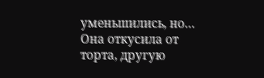уменьшились, но…
Она откусила от торта, другую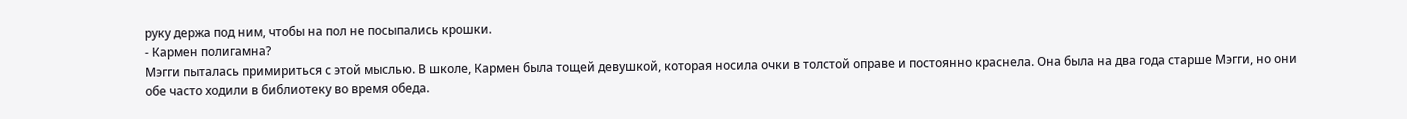руку держа под ним, чтобы на пол не посыпались крошки.
- Кармен полигамна?
Мэгги пыталась примириться с этой мыслью. В школе, Кармен была тощей девушкой, которая носила очки в толстой оправе и постоянно краснела. Она была на два года старше Мэгги, но они обе часто ходили в библиотеку во время обеда.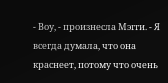- Воу, - произнесла Мэгги. - Я всегда думала, что она краснеет, потому что очень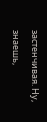застенчивая. Ну, знаешь,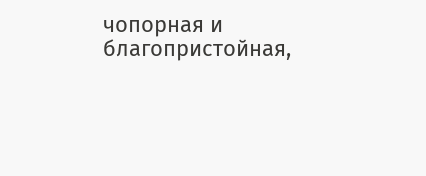чопорная и благопристойная,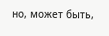но, может быть,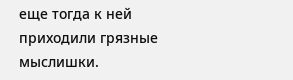еще тогда к ней приходили грязные мыслишки.